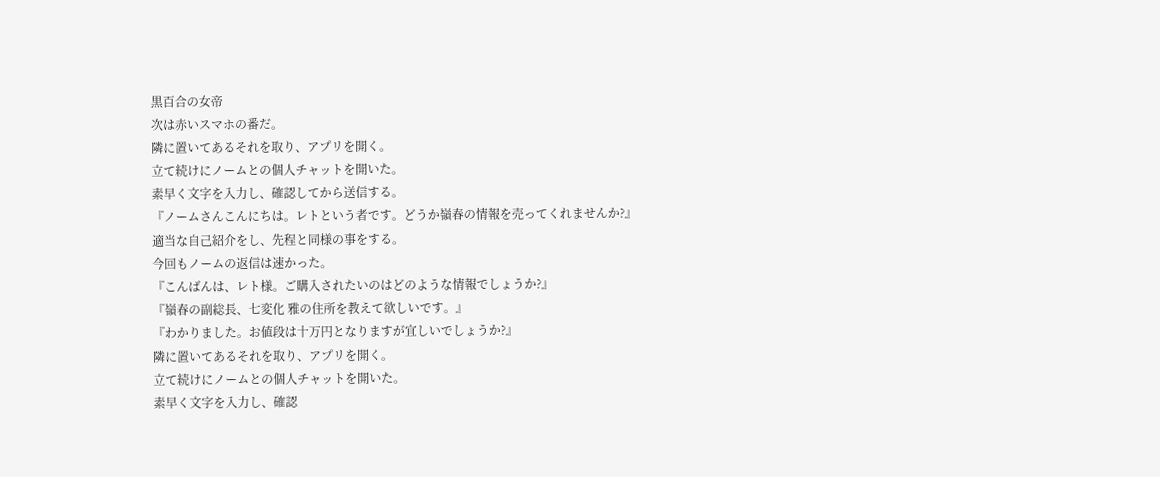黒百合の女帝
次は赤いスマホの番だ。
隣に置いてあるそれを取り、アプリを開く。
立て続けにノームとの個人チャットを開いた。
素早く文字を入力し、確認してから送信する。
『ノームさんこんにちは。レトという者です。どうか嶺春の情報を売ってくれませんか?』
適当な自己紹介をし、先程と同様の事をする。
今回もノームの返信は速かった。
『こんばんは、レト様。ご購入されたいのはどのような情報でしょうか?』
『嶺春の副総長、七変化 雅の住所を教えて欲しいです。』
『わかりました。お値段は十万円となりますが宜しいでしょうか?』
隣に置いてあるそれを取り、アプリを開く。
立て続けにノームとの個人チャットを開いた。
素早く文字を入力し、確認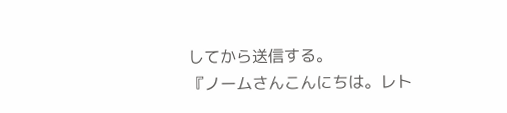してから送信する。
『ノームさんこんにちは。レト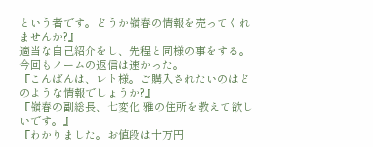という者です。どうか嶺春の情報を売ってくれませんか?』
適当な自己紹介をし、先程と同様の事をする。
今回もノームの返信は速かった。
『こんばんは、レト様。ご購入されたいのはどのような情報でしょうか?』
『嶺春の副総長、七変化 雅の住所を教えて欲しいです。』
『わかりました。お値段は十万円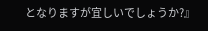となりますが宜しいでしょうか?』